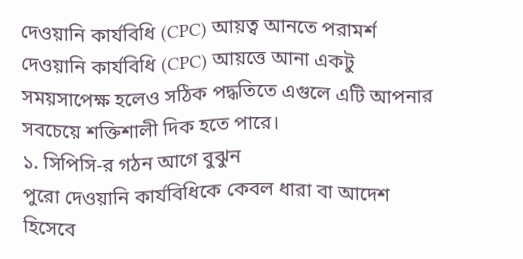দেওয়ানি কার্যবিধি (CPC) আয়ত্ব আনতে পরামর্শ
দেওয়ানি কার্যবিধি (CPC) আয়ত্তে আনা একটু সময়সাপেক্ষ হলেও সঠিক পদ্ধতিতে এগুলে এটি আপনার সবচেয়ে শক্তিশালী দিক হতে পারে।
১. সিপিসি-র গঠন আগে বুঝুন
পুরো দেওয়ানি কার্যবিধিকে কেবল ধারা বা আদেশ হিসেবে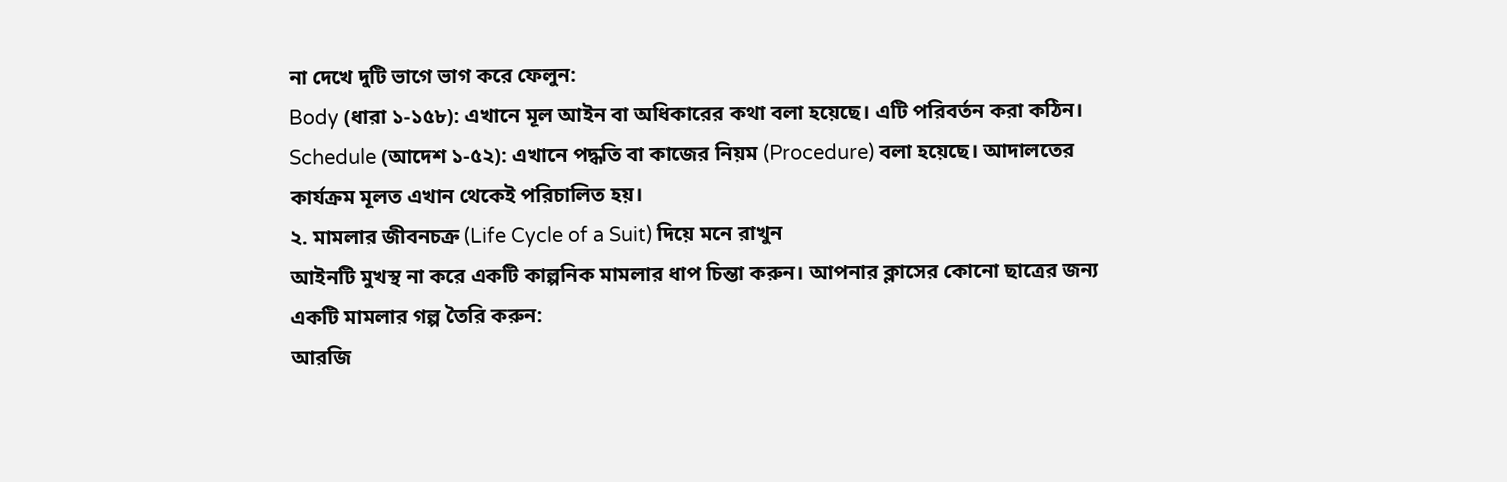না দেখে দুটি ভাগে ভাগ করে ফেলুন:
Body (ধারা ১-১৫৮): এখানে মূল আইন বা অধিকারের কথা বলা হয়েছে। এটি পরিবর্তন করা কঠিন।
Schedule (আদেশ ১-৫২): এখানে পদ্ধতি বা কাজের নিয়ম (Procedure) বলা হয়েছে। আদালতের কার্যক্রম মূলত এখান থেকেই পরিচালিত হয়।
২. মামলার জীবনচক্র (Life Cycle of a Suit) দিয়ে মনে রাখুন
আইনটি মুখস্থ না করে একটি কাল্পনিক মামলার ধাপ চিন্তা করুন। আপনার ক্লাসের কোনো ছাত্রের জন্য একটি মামলার গল্প তৈরি করুন:
আরজি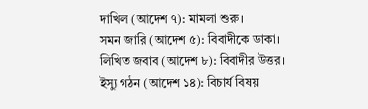দাখিল (আদেশ ৭): মামলা শুরু।
সমন জারি (আদেশ ৫): বিবাদীকে ডাকা।
লিখিত জবাব (আদেশ ৮): বিবাদীর উত্তর।
ইস্যু গঠন (আদেশ ১৪): বিচার্য বিষয়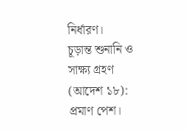নির্ধারণ।
চূড়ান্ত শুনানি ও সাক্ষ্য গ্রহণ (আদেশ ১৮): প্রমাণ পেশ।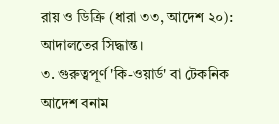রায় ও ডিক্রি (ধারা ৩৩, আদেশ ২০): আদালতের সিদ্ধান্ত।
৩. গুরুত্বপূর্ণ 'কি-ওয়ার্ড' বা টেকনিক
আদেশ বনাম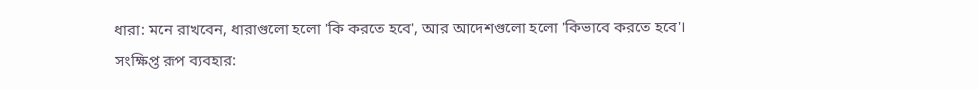ধারা: মনে রাখবেন, ধারাগুলো হলো 'কি করতে হবে', আর আদেশগুলো হলো 'কিভাবে করতে হবে'।
সংক্ষিপ্ত রূপ ব্যবহার: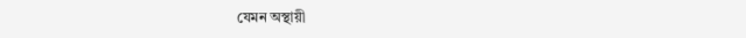যেমন অস্থায়ী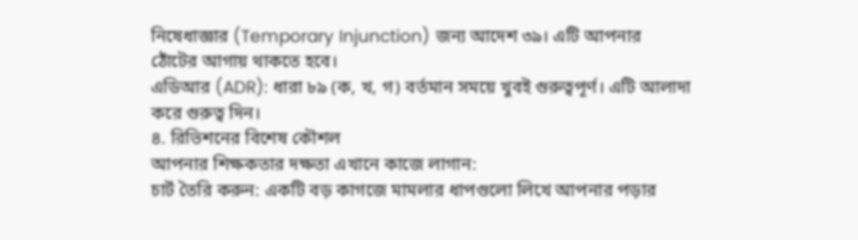নিষেধাজ্ঞার (Temporary Injunction) জন্য আদেশ ৩৯। এটি আপনার ঠোঁটের আগায় থাকতে হবে।
এডিআর (ADR): ধারা ৮৯ (ক, খ, গ) বর্তমান সময়ে খুবই গুরুত্বপূর্ণ। এটি আলাদা করে গুরুত্ব দিন।
৪. রিভিশনের বিশেষ কৌশল
আপনার শিক্ষকতার দক্ষতা এখানে কাজে লাগান:
চার্ট তৈরি করুন: একটি বড় কাগজে মামলার ধাপগুলো লিখে আপনার পড়ার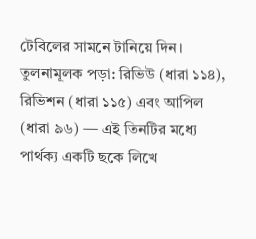টেবিলের সামনে টানিয়ে দিন।
তুলনামূলক পড়া: রিভিউ (ধারা ১১৪), রিভিশন (ধারা ১১৫) এবং আপিল (ধারা ৯৬) — এই তিনটির মধ্যে পার্থক্য একটি ছকে লিখে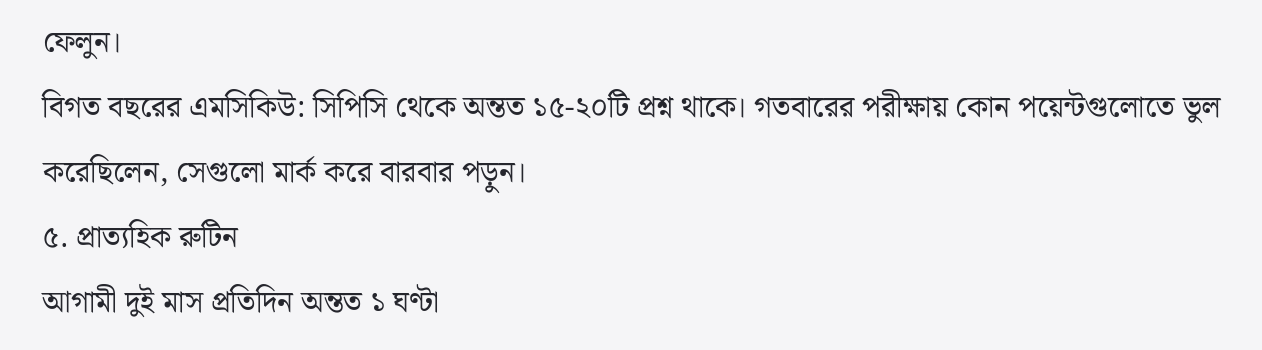ফেলুন।
বিগত বছরের এমসিকিউ: সিপিসি থেকে অন্তত ১৫-২০টি প্রশ্ন থাকে। গতবারের পরীক্ষায় কোন পয়েন্টগুলোতে ভুল করেছিলেন, সেগুলো মার্ক করে বারবার পড়ুন।
৫. প্রাত্যহিক রুটিন
আগামী দুই মাস প্রতিদিন অন্তত ১ ঘণ্টা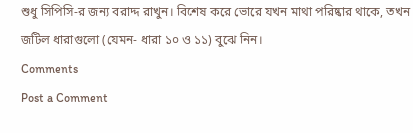শুধু সিপিসি-র জন্য বরাদ্দ রাখুন। বিশেষ করে ভোরে যখন মাথা পরিষ্কার থাকে, তখন জটিল ধারাগুলো (যেমন- ধারা ১০ ও ১১) বুঝে নিন।
Comments
Post a Comment